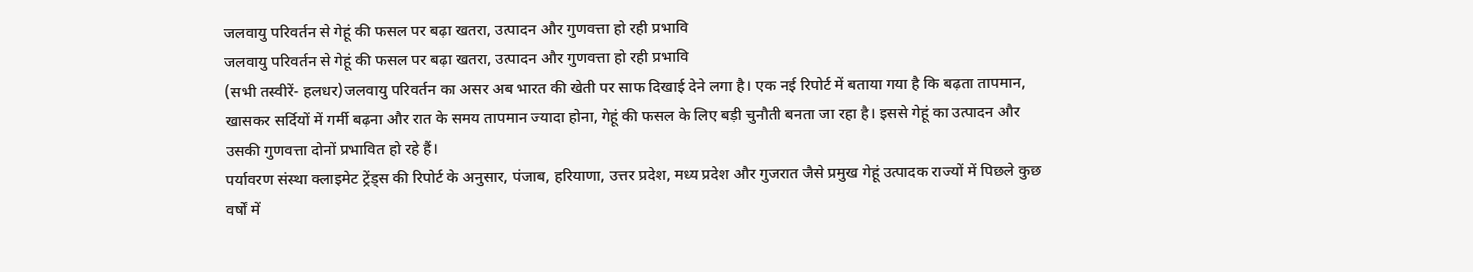जलवायु परिवर्तन से गेहूं की फसल पर बढ़ा खतरा, उत्पादन और गुणवत्ता हो रही प्रभावि
जलवायु परिवर्तन से गेहूं की फसल पर बढ़ा खतरा, उत्पादन और गुणवत्ता हो रही प्रभावि
(सभी तस्वीरें- हलधर)जलवायु परिवर्तन का असर अब भारत की खेती पर साफ दिखाई देने लगा है। एक नई रिपोर्ट में बताया गया है कि बढ़ता तापमान, खासकर सर्दियों में गर्मी बढ़ना और रात के समय तापमान ज्यादा होना, गेहूं की फसल के लिए बड़ी चुनौती बनता जा रहा है। इससे गेहूं का उत्पादन और उसकी गुणवत्ता दोनों प्रभावित हो रहे हैं।
पर्यावरण संस्था क्लाइमेट ट्रेंड्स की रिपोर्ट के अनुसार, पंजाब, हरियाणा, उत्तर प्रदेश, मध्य प्रदेश और गुजरात जैसे प्रमुख गेहूं उत्पादक राज्यों में पिछले कुछ वर्षों में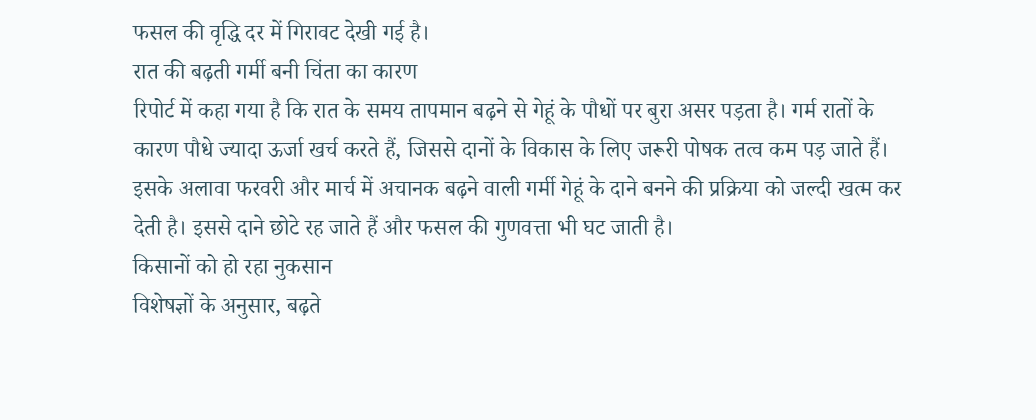फसल की वृद्धि दर में गिरावट देखी गई है।
रात की बढ़ती गर्मी बनी चिंता का कारण
रिपोर्ट में कहा गया है कि रात के समय तापमान बढ़ने से गेहूं के पौधों पर बुरा असर पड़ता है। गर्म रातों के कारण पौधे ज्यादा ऊर्जा खर्च करते हैं, जिससे दानों के विकास के लिए जरूरी पोषक तत्व कम पड़ जाते हैं।
इसके अलावा फरवरी और मार्च में अचानक बढ़ने वाली गर्मी गेहूं के दाने बनने की प्रक्रिया को जल्दी खत्म कर देती है। इससे दाने छोटे रह जाते हैं और फसल की गुणवत्ता भी घट जाती है।
किसानों को हो रहा नुकसान
विशेषज्ञों के अनुसार, बढ़ते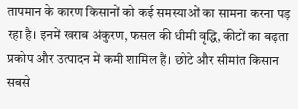तापमान के कारण किसानों को कई समस्याओं का सामना करना पड़ रहा है। इनमें खराब अंकुरण, फसल की धीमी वृद्धि, कीटों का बढ़ता प्रकोप और उत्पादन में कमी शामिल हैं। छोटे और सीमांत किसान सबसे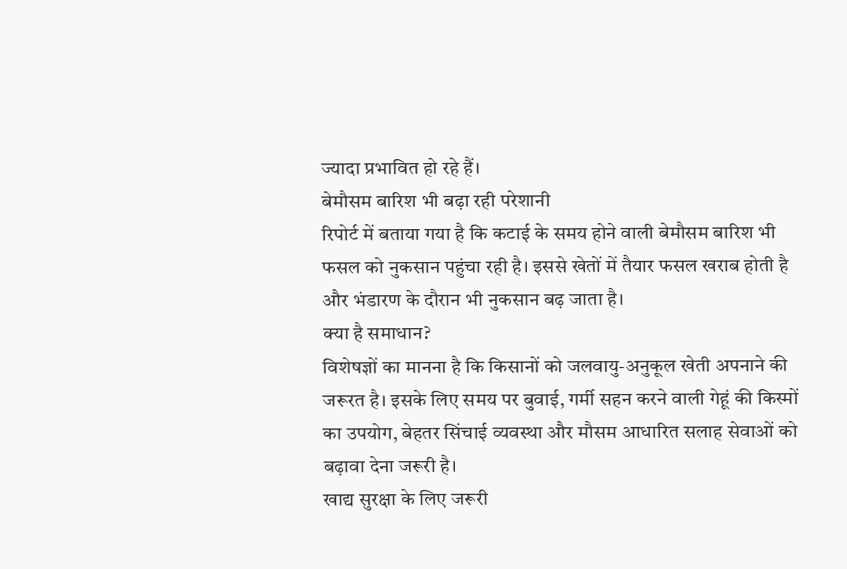ज्यादा प्रभावित हो रहे हैं।
बेमौसम बारिश भी बढ़ा रही परेशानी
रिपोर्ट में बताया गया है कि कटाई के समय होने वाली बेमौसम बारिश भी फसल को नुकसान पहुंचा रही है। इससे खेतों में तैयार फसल खराब होती है और भंडारण के दौरान भी नुकसान बढ़ जाता है।
क्या है समाधान?
विशेषज्ञों का मानना है कि किसानों को जलवायु-अनुकूल खेती अपनाने की जरूरत है। इसके लिए समय पर बुवाई, गर्मी सहन करने वाली गेहूं की किस्मों का उपयोग, बेहतर सिंचाई व्यवस्था और मौसम आधारित सलाह सेवाओं को बढ़ावा देना जरूरी है।
खाद्य सुरक्षा के लिए जरूरी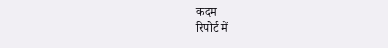कदम
रिपोर्ट में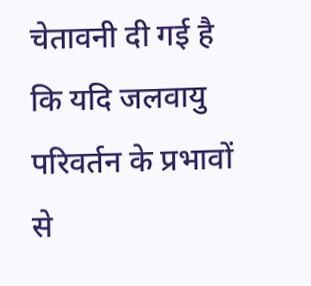चेतावनी दी गई है कि यदि जलवायु परिवर्तन के प्रभावों से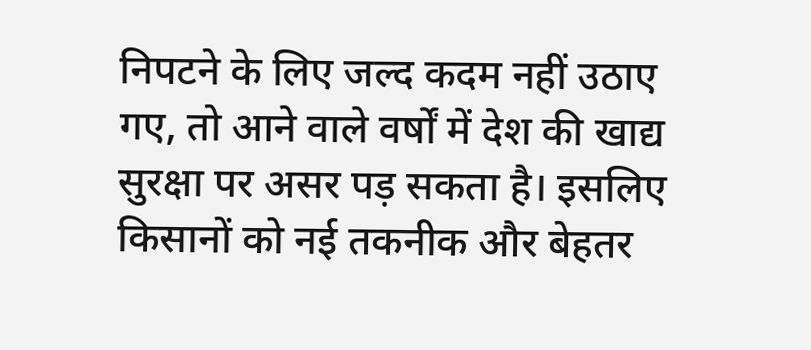निपटने के लिए जल्द कदम नहीं उठाए गए, तो आने वाले वर्षों में देश की खाद्य सुरक्षा पर असर पड़ सकता है। इसलिए किसानों को नई तकनीक और बेहतर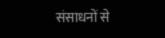संसाधनों से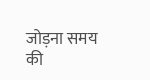जोड़ना समय की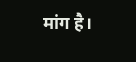मांग है।